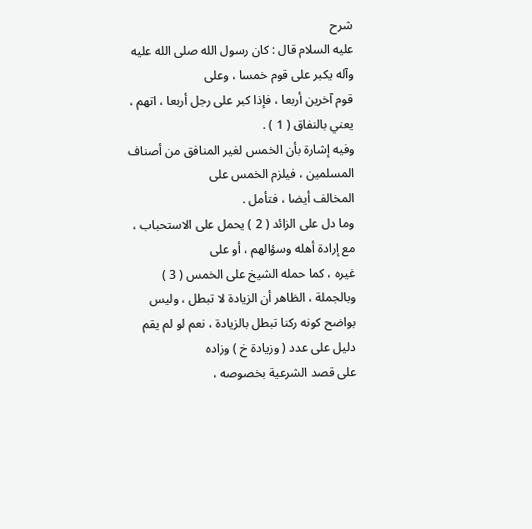شرح
عليه السلام قال : كان رسول الله صلى الله عليه وآله يكبر على قوم خمسا ، وعلى
قوم آخرين أربعا ، فإذا كبر على رجل أربعا ، اتهم ، يعني بالنفاق ( 1 ) .
وفيه إشارة بأن الخمس لغير المنافق من أصناف المسلمين ، فيلزم الخمس على
المخالف أيضا ، فتأمل .
وما دل على الزائد ( 2 ) يحمل على الاستحباب ، مع إرادة أهله وسؤالهم ، أو على
غيره ، كما حمله الشيخ على الخمس ( 3 ) وبالجملة ، الظاهر أن الزيادة لا تبطل ، وليس
بواضح كونه ركنا تبطل بالزيادة ، نعم لو لم يقم دليل على عدد ( وزيادة خ ) وزاده
على قصد الشرعية بخصوصه ،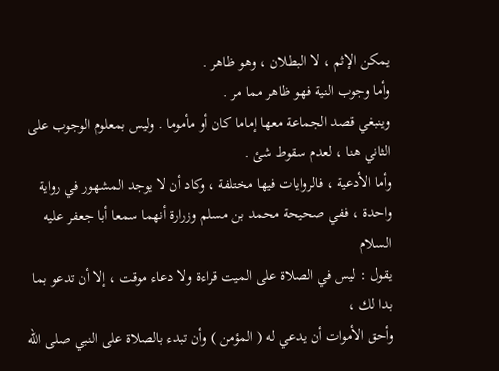يمكن الإثم ، لا البطلان ، وهو ظاهر .
وأما وجوب النية فهو ظاهر مما مر .
وينبغي قصد الجماعة معها إماما كان أو مأموما . وليس بمعلوم الوجوب على
الثاني هنا ، لعدم سقوط شئ .
وأما الأدعية ، فالروايات فيها مختلفة ، وكاد أن لا يوجد المشهور في رواية
واحدة ، ففي صحيحة محمد بن مسلم وزرارة أنهما سمعا أبا جعفر عليه السلام
يقول : ليس في الصلاة على الميت قراءة ولا دعاء موقت ، إلا أن تدعو بما بدا لك ،
وأحق الأموات أن يدعي له ( المؤمن ) وأن تبدء بالصلاة على النبي صلى الله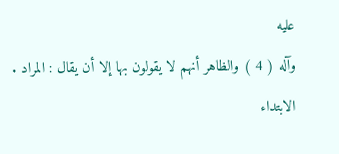عليه
وآله ( 4 ) والظاهر أنهم لا يقولون بها إلا أن يقال : المراد . الابتداء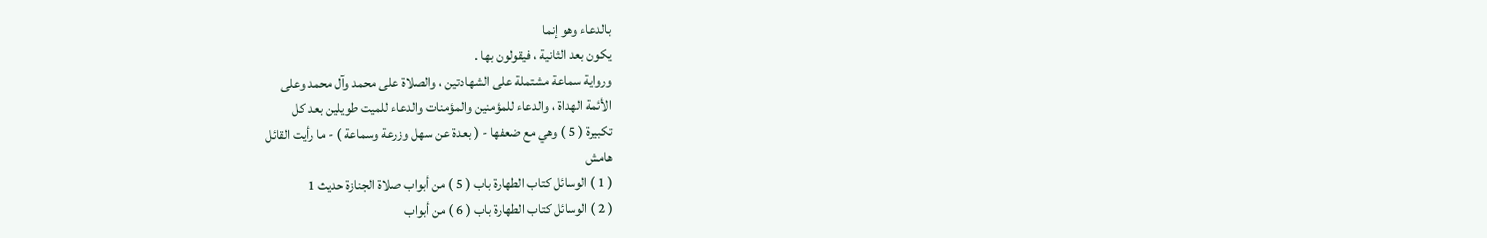بالدعاء وهو إنما
يكون بعد الثانية ، فيقولون بها .
ورواية سماعة مشتملة على الشهادتين ، والصلاة على محمد وآل محمد وعلى
الأئمة الهداة ، والدعاء للمؤمنين والمؤمنات والدعاء للميت طويلين بعد كل
تكبيرة ( 5 ) وهي مع ضعفها - ( بعدة عن سهل وزرعة وسماعة ) - ما رأيت القائل
هامش
( 1 ) الوسائل كتاب الطهارة باب ( 5 ) من أبواب صلاة الجنازة حديث 1
( 2 ) الوسائل كتاب الطهارة باب ( 6 ) من أبواب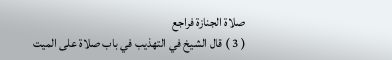صلاة الجنازة فراجع
( 3 ) قال الشيخ في التهذيب في باب صلاة على الميت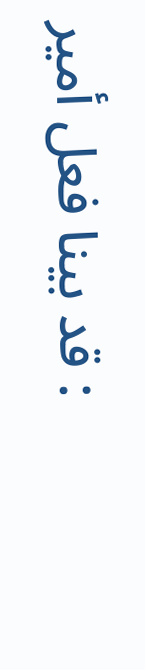: قد بينا فعل أمير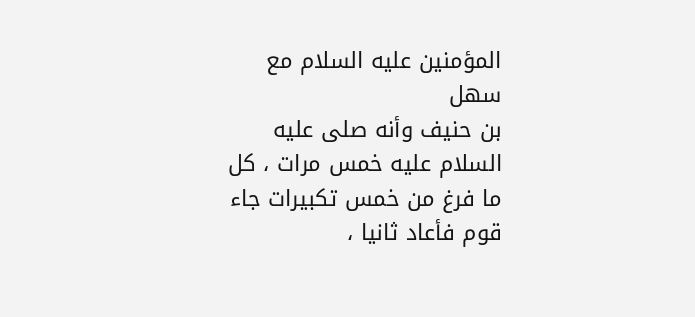المؤمنين عليه السلام مع سهل
بن حنيف وأنه صلى عليه السلام عليه خمس مرات ، كل ما فرغ من خمس تكبيرات جاء قوم فأعاد ثانيا ،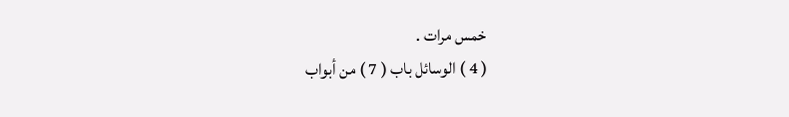خمس مرات .
( 4 ) الوسائل باب ( 7 ) من أبواب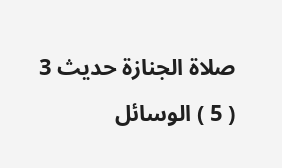صلاة الجنازة حديث 3
( 5 ) الوسائل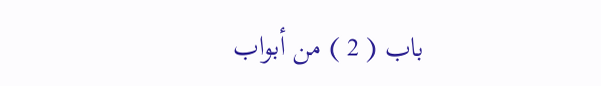باب ( 2 ) من أبواب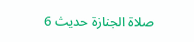صلاة الجنازة حديث 6